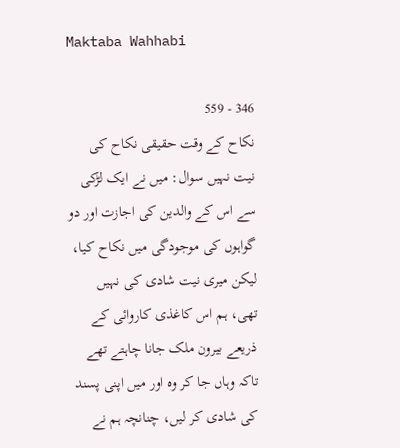Maktaba Wahhabi

346 - 559
نکاح کے وقت حقیقی نکاح کی نیت نہیں سوال: میں نے ایک لڑکی سے اس کے والدین کی اجازت اور دو گواہوں کی موجودگی میں نکاح کیا، لیکن میری نیت شادی کی نہیں تھی، ہم اس کاغذی کاروائی کے ذریعے بیرون ملک جانا چاہتے تھے تاکہ وہاں جا کر وہ اور میں اپنی پسند کی شادی کر لیں، چنانچہ ہم نے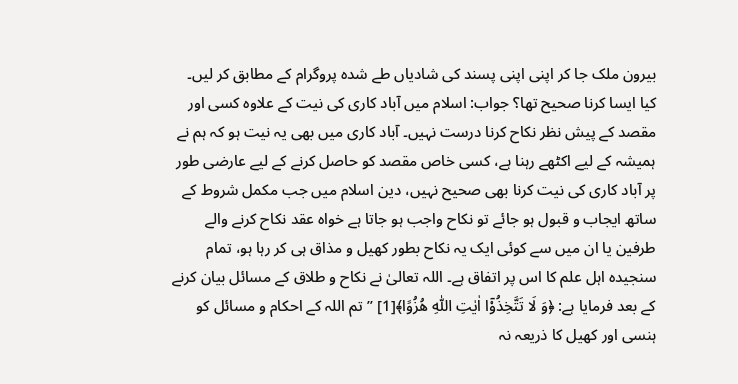بیرون ملک جا کر اپنی اپنی پسند کی شادیاں طے شدہ پروگرام کے مطابق کر لیں۔ کیا ایسا کرنا صحیح تھا؟ جواب: اسلام میں آباد کاری کی نیت کے علاوہ کسی اور مقصد کے پیش نظر نکاح کرنا درست نہیں۔ آباد کاری میں بھی یہ نیت ہو کہ ہم نے ہمیشہ کے لیے اکٹھے رہنا ہے، کسی خاص مقصد کو حاصل کرنے کے لیے عارضی طور پر آباد کاری کی نیت کرنا بھی صحیح نہیں، دین اسلام میں جب مکمل شروط کے ساتھ ایجاب و قبول ہو جائے تو نکاح واجب ہو جاتا ہے خواہ عقد نکاح کرنے والے طرفین یا ان میں سے کوئی ایک یہ نکاح بطور کھیل و مذاق ہی کر رہا ہو، تمام سنجیدہ اہل علم کا اس پر اتفاق ہے۔ اللہ تعالیٰ نے نکاح و طلاق کے مسائل بیان کرنے کے بعد فرمایا ہے: ﴿وَ لَا تَتَّخِذُوْۤا اٰيٰتِ اللّٰهِ هُزُوًا﴾[1] ’’تم اللہ کے احکام و مسائل کو ہنسی اور کھیل کا ذریعہ نہ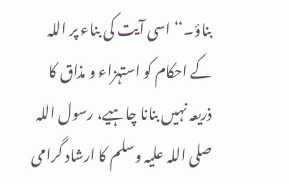بناؤ۔‘‘ اسی آیت کی بناء پر اللہ کے احکام کو استہزاء و مذاق کا ذریعہ نہیں بنانا چاہیے، رسول اللہ صلی اللہ علیہ وسلم کا ارشاد گرامی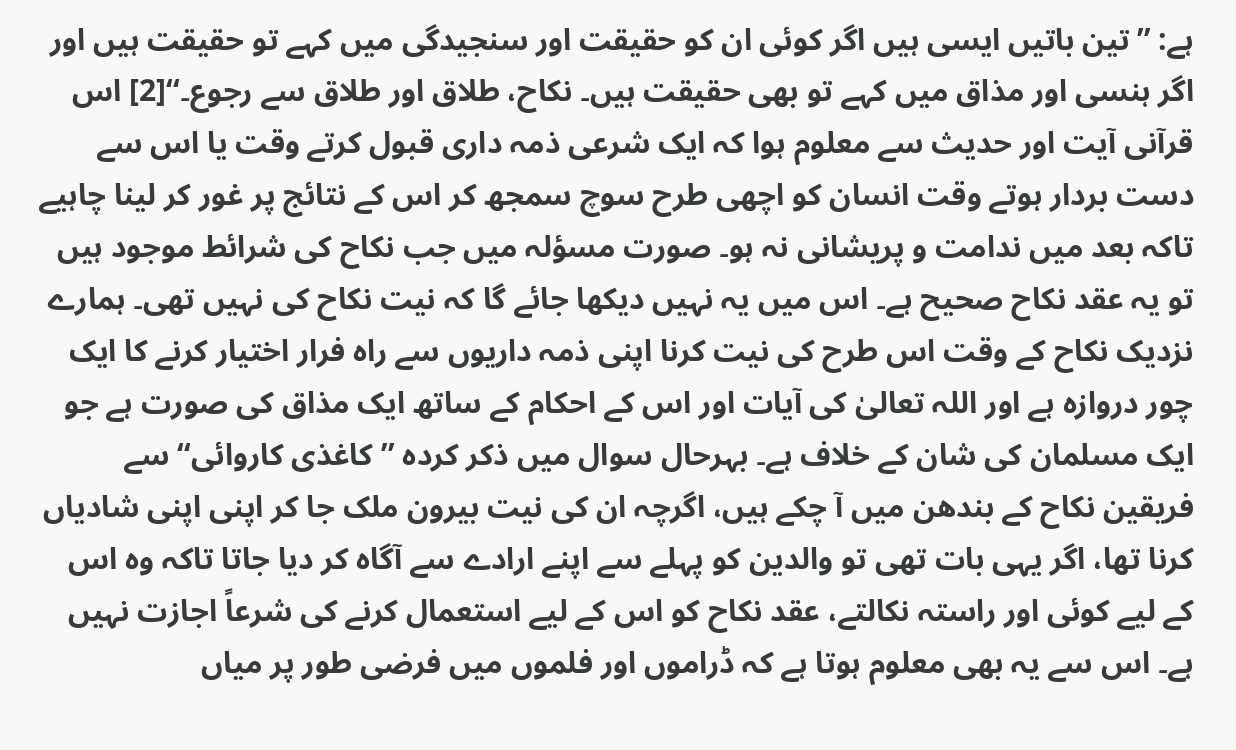ہے: ’’تین باتیں ایسی ہیں اگر کوئی ان کو حقیقت اور سنجیدگی میں کہے تو حقیقت ہیں اور اگر ہنسی اور مذاق میں کہے تو بھی حقیقت ہیں۔ نکاح، طلاق اور طلاق سے رجوع۔‘‘[2] اس قرآنی آیت اور حدیث سے معلوم ہوا کہ ایک شرعی ذمہ داری قبول کرتے وقت یا اس سے دست بردار ہوتے وقت انسان کو اچھی طرح سوچ سمجھ کر اس کے نتائج پر غور کر لینا چاہیے تاکہ بعد میں ندامت و پریشانی نہ ہو۔ صورت مسؤلہ میں جب نکاح کی شرائط موجود ہیں تو یہ عقد نکاح صحیح ہے۔ اس میں یہ نہیں دیکھا جائے گا کہ نیت نکاح کی نہیں تھی۔ ہمارے نزدیک نکاح کے وقت اس طرح کی نیت کرنا اپنی ذمہ داریوں سے راہ فرار اختیار کرنے کا ایک چور دروازہ ہے اور اللہ تعالیٰ کی آیات اور اس کے احکام کے ساتھ ایک مذاق کی صورت ہے جو ایک مسلمان کی شان کے خلاف ہے۔ بہرحال سوال میں ذکر کردہ ’’کاغذی کاروائی‘‘ سے فریقین نکاح کے بندھن میں آ چکے ہیں، اگرچہ ان کی نیت بیرون ملک جا کر اپنی اپنی شادیاں کرنا تھا، اگر یہی بات تھی تو والدین کو پہلے سے اپنے ارادے سے آگاہ کر دیا جاتا تاکہ وہ اس کے لیے کوئی اور راستہ نکالتے، عقد نکاح کو اس کے لیے استعمال کرنے کی شرعاً اجازت نہیں ہے۔ اس سے یہ بھی معلوم ہوتا ہے کہ ڈراموں اور فلموں میں فرضی طور پر میاں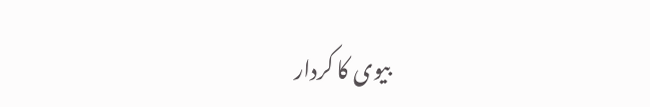بیوی کا کردار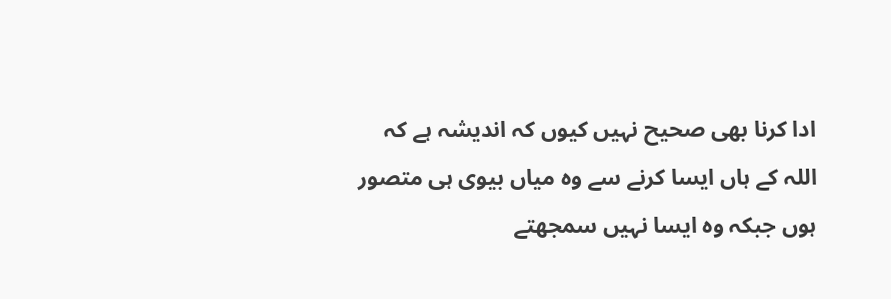ادا کرنا بھی صحیح نہیں کیوں کہ اندیشہ ہے کہ اللہ کے ہاں ایسا کرنے سے وہ میاں بیوی ہی متصور ہوں جبکہ وہ ایسا نہیں سمجھتے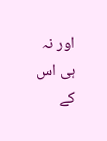اور نہ ہی اس کے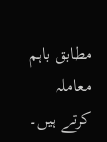مطابق باہم معاملہ کرتے ہیں۔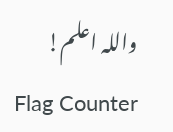واللہ اعلم!
Flag Counter